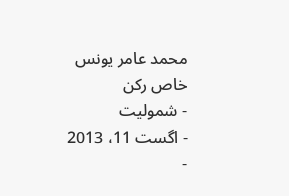محمد عامر یونس
خاص رکن
- شمولیت
- اگست 11، 2013
-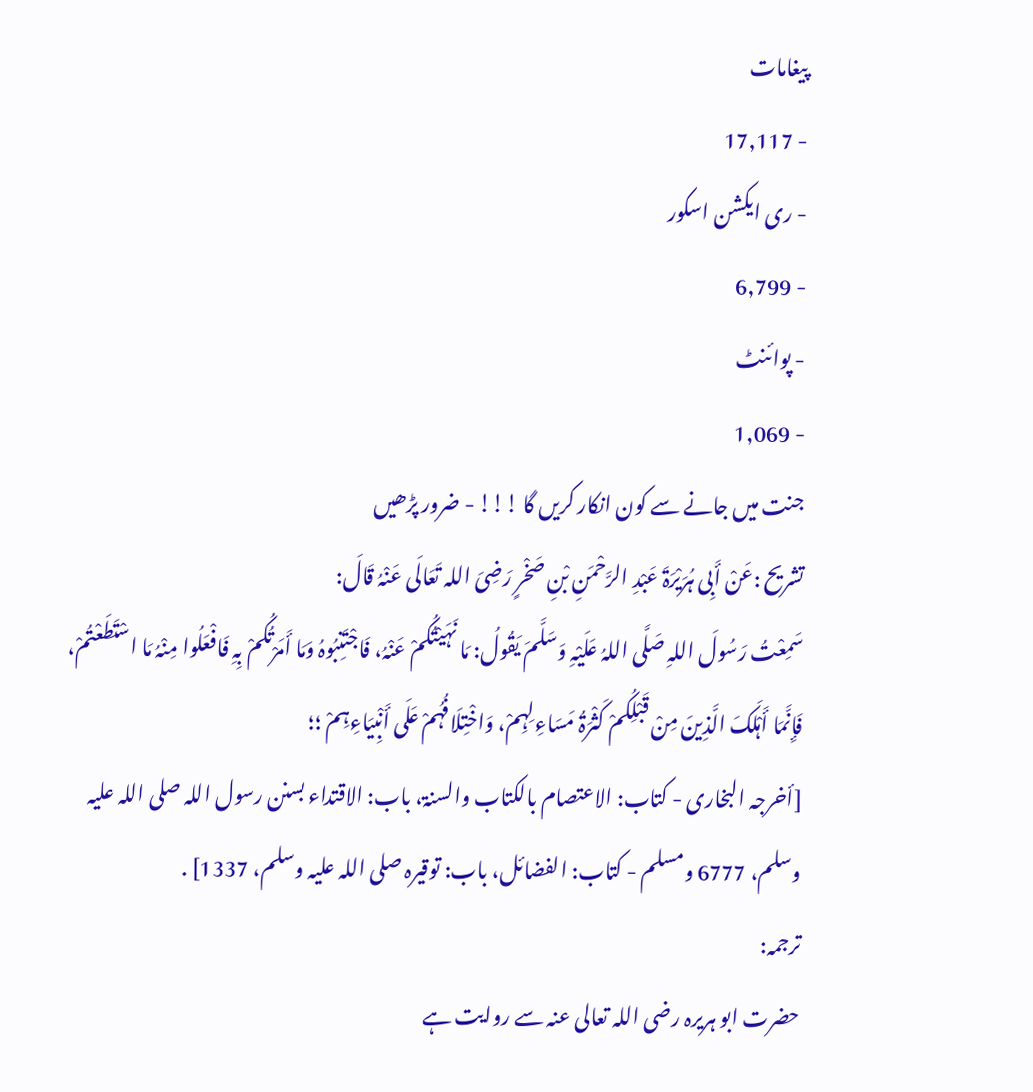پیغامات
- 17,117
- ری ایکشن اسکور
- 6,799
- پوائنٹ
- 1,069
جنت میں جانے سے کون انکار کریں گا !!! - ضرور پڑھیں
تشریح :عَنْ أَبِی ہُرَیْرَۃَ عَبْدِ الرَّحْمَنِ بْنِ صَخْرٍ رَضِیَ اللہ تَعَالَی عَنْہُ قَالَ:
سَمِعْتُ رَسُولَ اللہِ صَلَّی اللہُ عَلَیْہِ وَسَلَّمَ یَقُولُ: مَا نَہَیْتُکُمْ عَنْہُ، فَاجْتَنِبُوہُ وَمَا أَمَرْتُکُمْ بِہِ فَافْعَلُوا مِنْہُ مَا اسْتَطَعْتُمْ، فَإِنَّمَا أَہْلَکَ الَّذِینَ مِنْ قَبْلِکُمْ کَثْرَۃُ مَسَاءِلِہِمْ، وَاخْتِلَافُہُمْ عَلَی أَنْبِیَاءِہِمْ ؛؛
[أخرجہ البخاری - کتاب: الاعتصام بالکتاب والسنۃ، باب: الاقتداء بسنن رسول اللہ صلی اللہ علیہ وسلم، 6777 ومسلم - کتاب: الفضائل، باب: توقیرہ صلی اللہ علیہ وسلم، 1337] .
ترجمہ:
حضرت ابو ہریرہ رضی اللہ تعالی عنہ سے روایت ہے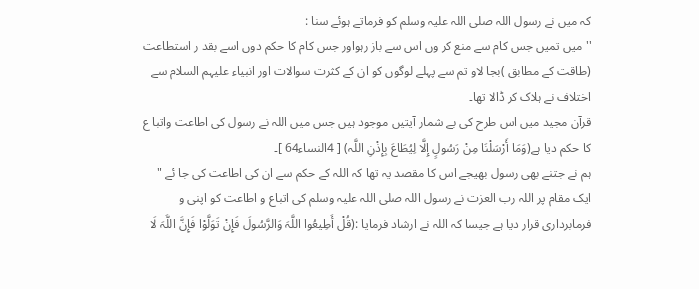کہ میں نے رسول اللہ صلی اللہ علیہ وسلم کو فرماتے ہوئے سنا :
''میں تمیں جس کام سے منع کر وں اس سے باز رہواور جس کام کا حکم دوں اسے بقد ر استطاعت (طاقت کے مطابق )بجا لاو تم سے پہلے لوگوں کو ان کے کثرت سوالات اور انبیاء علیہم السلام سے اختلاف نے ہلاک کر ڈالا تھا۔
قرآن مجید میں اس طرح کی بے شمار آیتیں موجود ہیں جس میں اللہ نے رسول کی اطاعت واتبا ع کا حکم دیا ہے(وَمَا أَرْسَلْنَا مِنْ رَسُولٍ إِلَّا لِیُطَاعَ بِإِذْنِ اللَّہ) [ 4النساء64 ]۔
ہم نے جتنے بھی رسول بھیجے اس کا مقصد یہ تھا کہ اللہ کے حکم سے ان کی اطاعت کی جا ئے "
ایک مقام پر اللہ رب العزت نے رسول اللہ صلی اللہ علیہ وسلم کی اتباع و اطاعت کو اپنی و فرمابرداری قرار دیا ہے جیسا کہ اللہ نے ارشاد فرمایا :(قُلْ أَطِیعُوا اللَّہَ وَالرَّسُولَ فَإِنْ تَوَلَّوْا فَإِنَّ اللَّہَ لَا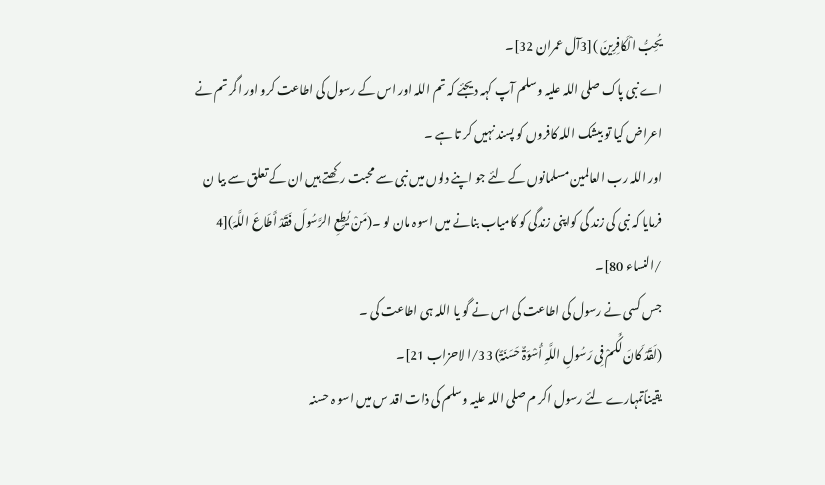یُحِبُّ الْکَافِرِینَ )[3آل عمران 32]۔
اے نبی پاک صلی اللہ علیہ وسلم آپ کہہ دیجئے کہ تم اللہ اور اس کے رسول کی اطاعت کرو اور اگر تم نے اعراض کیا تو بیشک اللہ کافروں کو پسند نہیں کر تا ہے ۔
اور اللہ رب العالمین مسلمانوں کے لئے جو اپنے دلوں میں نبی سے محبت رکھتے ہیں ان کے تعلق سے بیا ن فرمایا کہ نبی کی زند گی کواپنی زندگی کو کامیاب بنانے میں اسوہ مان لو ۔(مَنْ یُطِعِ الرَّسُولَ فَقَدْ أَطَاعَ اللَّہَ)[4 /النساء 80]۔
جس کسی نے رسول کی اطاعت کی اس نے گو یا اللہ ہی اطاعت کی ۔
(لَقَدْ کَانَ لَکُمْ فِی رَسُولِ اللَّہِ أُسْوَۃٌ حَسَنَۃٌ) 33/ا لاحزاب 21]۔
یقیناًتمہارے لئے رسول اکر م صلی اللہ علیہ وسلم کی ذات اقد س میں اسو ہ حسنہ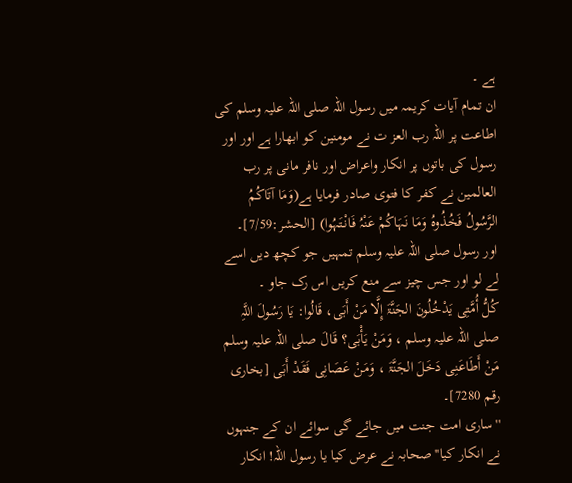ہے ۔
ان تمام آیات کریمہ میں رسول اللہ صلی اللہ علیہ وسلم کی اطاعت پر اللہ رب العز ت نے مومنین کو ابھارا ہے اور اور رسول کی باتوں پر انکار واعراض اور نافر مانی پر رب العالمین نے کفر کا فتوی صادر فرمایا ہے(وَمَا آتَاکُمُ الرَّسُولُ فَخُذُوہُ وَمَا نَہَاکُمْ عَنْہُ فَانْتَہُوا) [الحشر:7/59]۔
اور رسول صلی اللہ علیہ وسلم تمہیں جو کچھ دیں اسے لے لو اور جس چیز سے منع کریں اس رک جاو ۔
کُلُّ أُمَّتِی یَدْخُلُونَ الجَنَّۃَ إِلَّا مَنْ أَبَی، قَالُوا: یَا رَسُولَ اللَّہِ صلی اللہ علیہ وسلم ، وَمَنْ یَأْبَی؟ قَالَ صلی اللہ علیہ وسلم مَنْ أَطَاعَنِی دَخَلَ الجَنَّۃَ ، وَمَنْ عَصَانِی فَقَدْ أَبَی [بخاری رقم 7280]۔
''ساری امت جنت میں جائے گی سوائے ان کے جنہوں نے انکار کیا''صحابہ نے عرض کیا یا رسول اللہ! انکار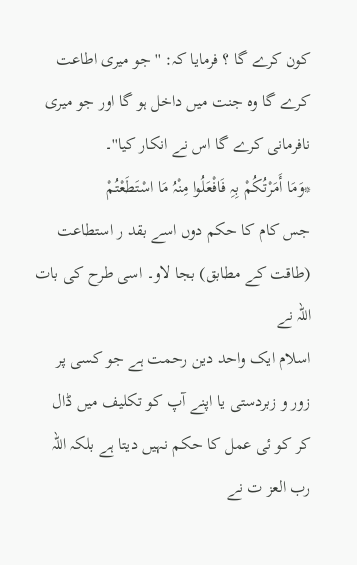کون کرے گا ؟ فرمایا کہ: '' جو میری اطاعت کرے گا وہ جنت میں داخل ہو گا اور جو میری نافرمانی کرے گا اس نے انکار کیا''۔
*وَمَا أَمَرْتُکُمْ بِہِ فَافْعَلُوا مِنْہُ مَا اسْتَطَعْتُمْ
جس کام کا حکم دوں اسے بقد ر استطاعت (طاقت کے مطابق) بجا لاو۔ اسی طرح کی بات اللہ نے
اسلام ایک واحد دین رحمت ہے جو کسی پر زور و زبردستی یا اپنے آپ کو تکلیف میں ڈال کر کو ئی عمل کا حکم نہیں دیتا ہے بلکہ اللہ رب العز ت نے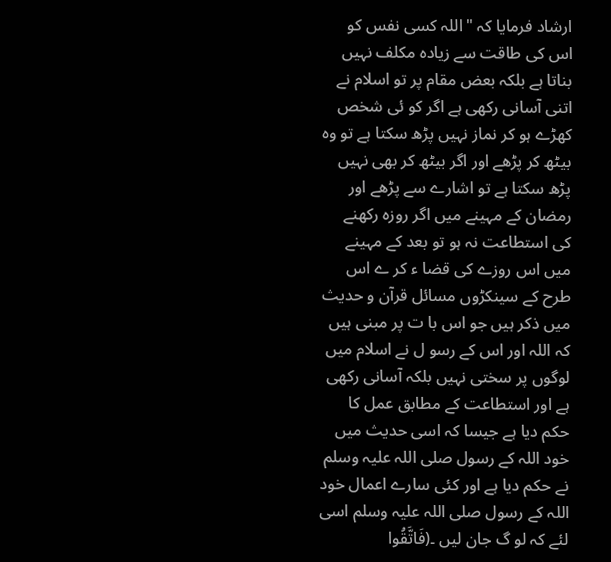ارشاد فرمایا کہ "اللہ کسی نفس کو اس کی طاقت سے زیادہ مکلف نہیں بناتا ہے بلکہ بعض مقام پر تو اسلام نے اتنی آسانی رکھی ہے اگر کو ئی شخص کھڑے ہو کر نماز نہیں پڑھ سکتا ہے تو وہ بیٹھ کر پڑھے اور اگر بیٹھ کر بھی نہیں پڑھ سکتا ہے تو اشارے سے پڑھے اور رمضان کے مہینے میں اگر روزہ رکھنے کی استطاعت نہ ہو تو بعد کے مہینے میں اس روزے کی قضا ء کر ے اس طرح کے سینکڑوں مسائل قرآن و حدیث میں ذکر ہیں جو اس با ت پر مبنی ہیں کہ اللہ اور اس کے رسو ل نے اسلام میں لوگوں پر سختی نہیں بلکہ آسانی رکھی ہے اور استطاعت کے مطابق عمل کا حکم دیا ہے جیسا کہ اسی حدیث میں خود اللہ کے رسول صلی اللہ علیہ وسلم نے حکم دیا ہے اور کئی سارے اعمال خود اللہ کے رسول صلی اللہ علیہ وسلم اسی لئے کہ لو گ جان لیں ۔(فَاتَّقُوا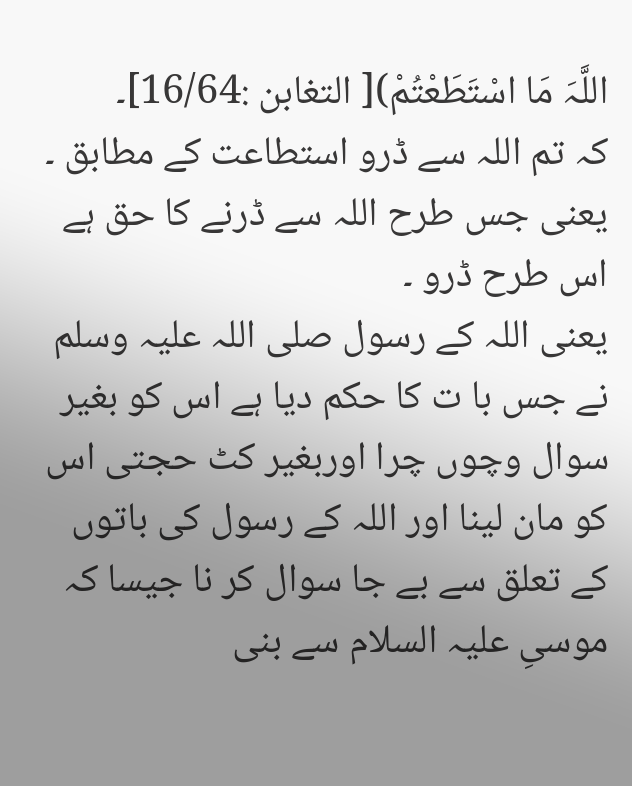اللَّہَ مَا اسْتَطَعْتُمْ)[ التغابن :16/64]۔
کہ تم اللہ سے ڈرو استطاعت کے مطابق ۔ یعنی جس طرح اللہ سے ڈرنے کا حق ہے اس طرح ڈرو ۔
یعنی اللہ کے رسول صلی اللہ علیہ وسلم نے جس با ت کا حکم دیا ہے اس کو بغیر سوال وچوں چرا اوربغیر کٹ حجتی اس کو مان لینا اور اللہ کے رسول کی باتوں کے تعلق سے بے جا سوال کر نا جیسا کہ موسیِ علیہ السلام سے بنی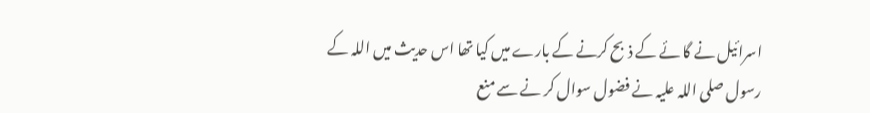اسرائیل نے گا ئے کے ذبح کرنے کے بارے میں کیا تھا اس حدیث میں اللہ کے رسول صلی اللہ علیہ نے فضول سوال کر نے سے منع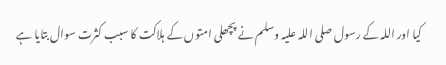کیا اور اللہ کے رسول صلی اللہ علیہ وسلم نے پچھلی امتوں کے ہلاکت کا سبب کثرت سوال بتایا ہے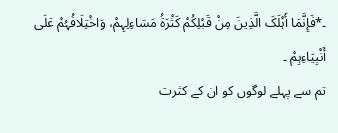۔*فَإِنَّمَا أَہْلَکَ الَّذِینَ مِنْ قَبْلِکُمْ کَثْرَۃُ مَسَاءِلِہِمْ، وَاخْتِلَافُہُمْ عَلَی أَنْبِیَاءِہِمْ ۔
تم سے پہلے لوگوں کو ان کے کثرت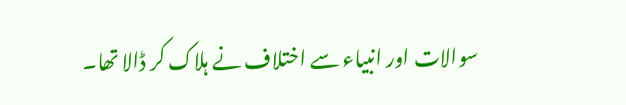سوالات اور انبیاء سے اختلاف نے ہلاک کر ڈالا تھا۔